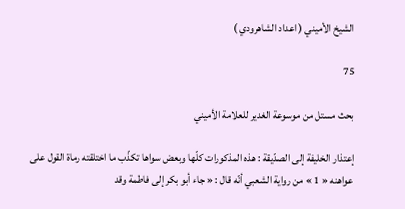الشيخ الأميني ( اعداد الشاهرودي )

75

بحث مستل من موسوعة الغدير للعلامة الأميني

إعتذار الخليفة إلى الصدّيقة : هذه المذكورات كلّها وبعض سواها تكذّب ما اختلقته رماة القول على عواهنه « 1 » من رواية الشعبي أنّه قال : « جاء أبو بكر إلى فاطمة وقد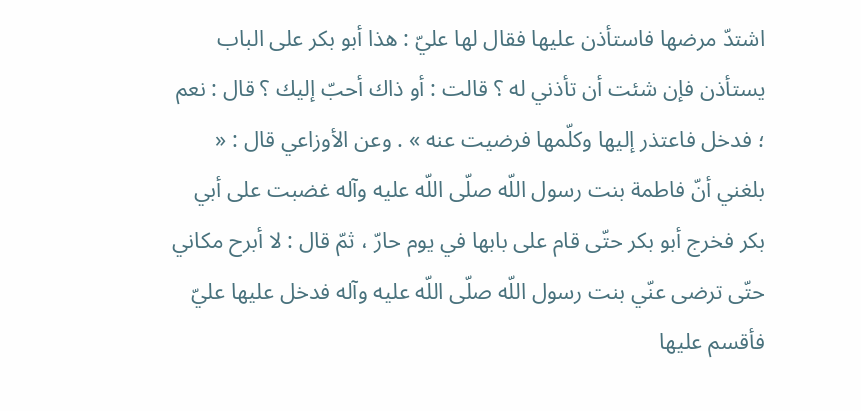اشتدّ مرضها فاستأذن عليها فقال لها عليّ : هذا أبو بكر على الباب يستأذن فإن شئت أن تأذني له ؟ قالت : أو ذاك أحبّ إليك ؟ قال : نعم ؛ فدخل فاعتذر إليها وكلّمها فرضيت عنه » . وعن الأوزاعي قال : « بلغني أنّ فاطمة بنت رسول اللّه صلّى اللّه عليه وآله غضبت على أبي بكر فخرج أبو بكر حتّى قام على بابها في يوم حارّ ، ثمّ قال : لا أبرح مكاني حتّى ترضى عنّي بنت رسول اللّه صلّى اللّه عليه وآله فدخل عليها عليّ فأقسم عليها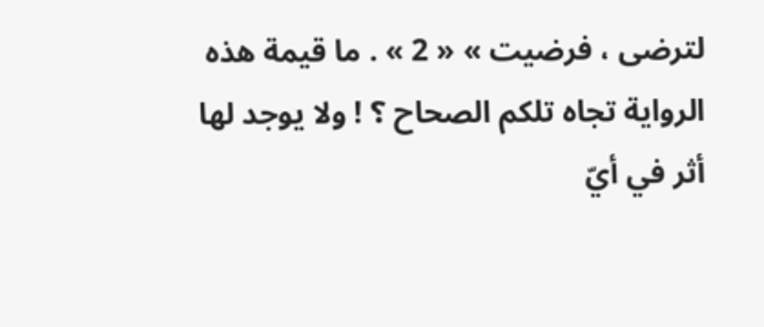لترضى ، فرضيت » « 2 » . ما قيمة هذه الرواية تجاه تلكم الصحاح ؟ ! ولا يوجد لها أثر في أيّ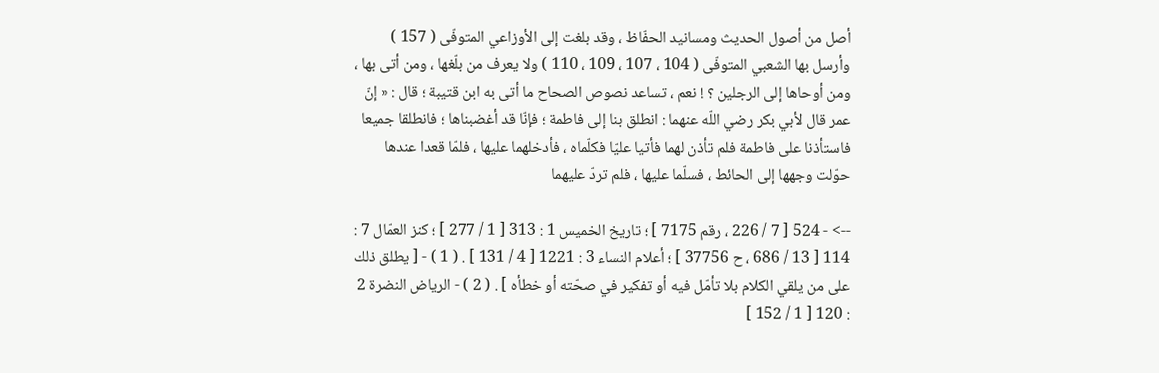أصل من أصول الحديث ومسانيد الحفّاظ ، وقد بلغت إلى الأوزاعي المتوفّى ( 157 ) وأرسل بها الشعبي المتوفّى ( 104 ، 107 ، 109 ، 110 ) ولا يعرف من بلّغها ، ومن أتى بها ، ومن أوحاها إلى الرجلين ؟ ! نعم ، تساعد نصوص الصحاح ما أتى به ابن قتيبة ؛ قال : « إنّ عمر قال لأبي بكر رضي اللّه عنهما : انطلق بنا إلى فاطمة ؛ فإنّا قد أغضبناها ؛ فانطلقا جميعا فاستأذنا على فاطمة فلم تأذن لهما فأتيا عليّا فكلّماه ، فأدخلهما عليها ، فلمّا قعدا عندها حوّلت وجهها إلى الحائط ، فسلّما عليها ، فلم تردّ عليهما

--> - 524 [ 7 / 226 ، رقم 7175 ] ؛ تاريخ الخميس 1 : 313 [ 1 / 277 ] ؛ كنز العمّال 7 : 114 [ 13 / 686 ، ح 37756 ] ؛ أعلام النساء 3 : 1221 [ 4 / 131 ] . ( 1 ) - [ يطلق ذلك على من يلقي الكلام بلا تأمّل فيه أو تفكير في صحّته أو خطأه ] . ( 2 ) - الرياض النضرة 2 : 120 [ 1 / 152 ]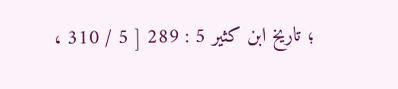؛ تاريخ ابن كثير 5 : 289 [ 5 / 310 ،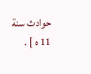حوادث سنة 11 ه ] .